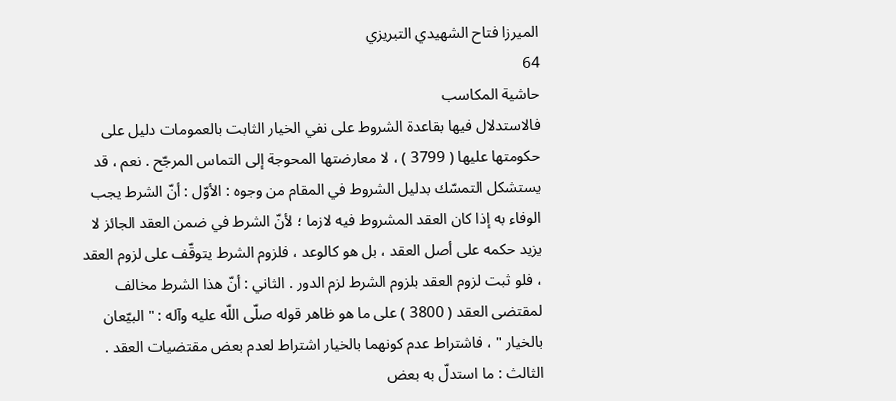الميرزا فتاح الشهيدي التبريزي
64
حاشية المكاسب
فالاستدلال فيها بقاعدة الشروط على نفي الخيار الثابت بالعمومات دليل على حكومتها عليها ( 3799 ) ، لا معارضتها المحوجة إلى التماس المرجّح . نعم ، قد يستشكل التمسّك بدليل الشروط في المقام من وجوه : الأوّل : أنّ الشرط يجب الوفاء به إذا كان العقد المشروط فيه لازما ؛ لأنّ الشرط في ضمن العقد الجائز لا يزيد حكمه على أصل العقد ، بل هو كالوعد ، فلزوم الشرط يتوقّف على لزوم العقد ، فلو ثبت لزوم العقد بلزوم الشرط لزم الدور . الثاني : أنّ هذا الشرط مخالف لمقتضى العقد ( 3800 ) على ما هو ظاهر قوله صلّى اللّه عليه وآله : " البيّعان بالخيار " ، فاشتراط عدم كونهما بالخيار اشتراط لعدم بعض مقتضيات العقد . الثالث : ما استدلّ به بعض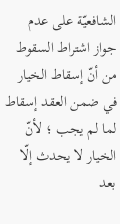الشافعيّة على عدم جواز اشتراط السقوط من أنّ إسقاط الخيار في ضمن العقد إسقاط لما لم يجب ؛ لأنّ الخيار لا يحدث إلّا بعد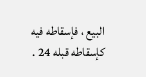البيع ، فإسقاطه فيه كإسقاطه قبله 24 .